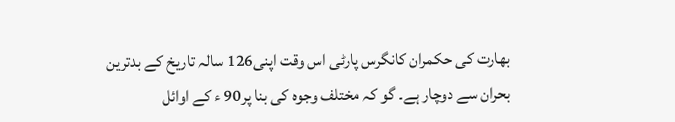بھارت کی حکمران کانگرس پارٹی اس وقت اپنی126 سالہ تاریخ کے بدترین بحران سے دوچار ہے۔ گو کہ مختلف وجوہ کی بنا پر90 ء کے اوائل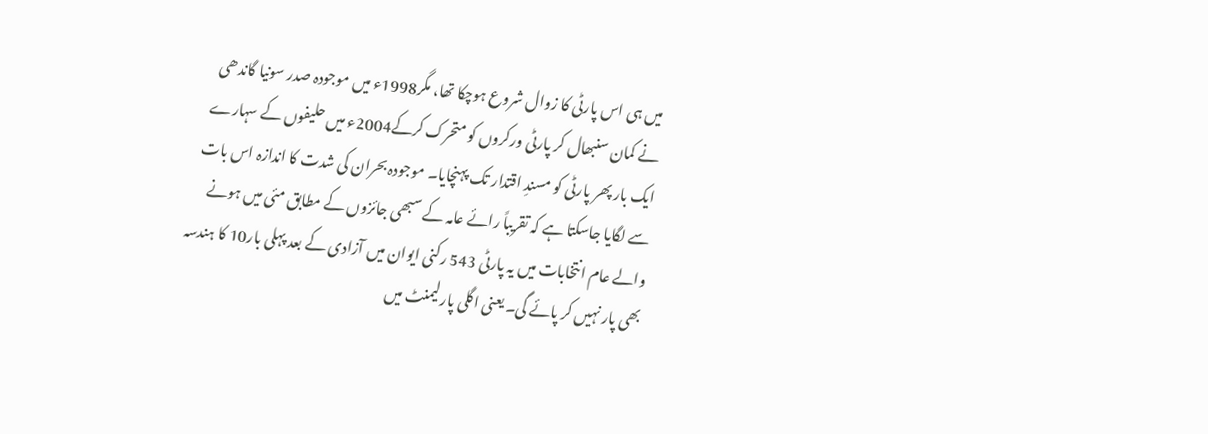میں ہی اس پارٹی کا زوال شروع ہوچکا تھا، مگر1998ء میں موجودہ صدر سونیا گاندھی نے کمان سنبھال کر پارٹی ورکروں کو متحرک کرکے2004ء میں حلیفوں کے سہارے ایک بار پھر پارٹی کو مسندِ اقتدار تک پہنچایا۔ موجودہ بحران کی شدت کا اندازہ اس بات سے لگایا جاسکتا ہے کہ تقریباً رائے عامہ کے سبھی جائزوں کے مطابق مئی میں ہونے والے عام انتخابات میں یہ پارٹی 543 رکنی ایوان میں آزادی کے بعد پہلی بار10 کا ہندسہ بھی پار نہیں کر پائے گی۔ یعنی اگلی پارلیمنٹ میں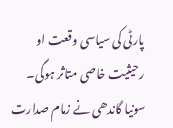پارٹی کی سیاسی وقعت او رحیثیت خاصی متاثر ہوگی۔
سونیا گاندھی نے زمام صدارت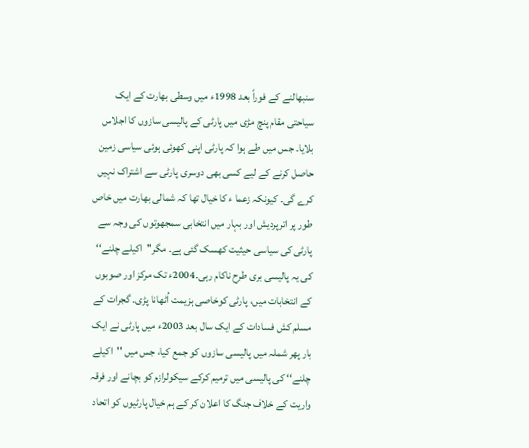سنبھالنے کے فوراً بعد 1998ء میں وسطی بھارت کے ایک سیاحتی مقام پنچ مڑی میں پارٹی کے پالیسی سازوں کا اجلاس بلایا۔ جس میں طے ہوا کہ پارٹی اپنی کھوئی ہوئی سیاسی زمین حاصل کرنے کے لیے کسی بھی دوسری پارٹی سے اشتراک نہیں کرے گی۔ کیونکہ زعما ء کا خیال تھا کہ شمالی بھارت میں خاص طور پر اترپردیش اور بہار میں انتخابی سمجھوتوں کی وجہ سے پارٹی کی سیاسی حیثیت کھسک گئی ہے۔ مگر''اکیلے چلنے‘‘ کی یہ پالیسی بری طرح ناکام رہی۔2004ء تک مرکز اور صوبوں کے انتخابات میں، پارٹی کوخاصی ہزیمت اُٹھانا پڑی۔ گجرات کے مسلم کش فسادات کے ایک سال بعد 2003ء میں پارٹی نے ایک بار پھر شملہ میں پالیسی سازوں کو جمع کیا، جس میں ''اکیلے چلنے‘‘ کی پالیسی میں ترمیم کرکے سیکولرازم کو بچانے اور فرقہ واریت کے خلاف جنگ کا اعلان کر کے ہم خیال پارٹیوں کو اتحاد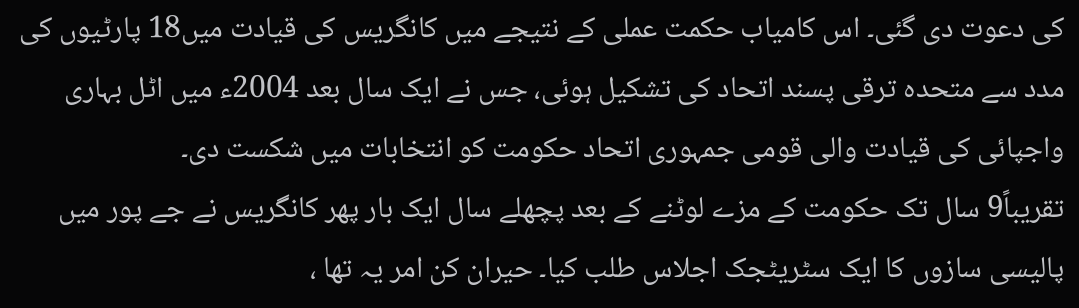کی دعوت دی گئی۔ اس کامیاب حکمت عملی کے نتیجے میں کانگریس کی قیادت میں18 پارٹیوں کی مدد سے متحدہ ترقی پسند اتحاد کی تشکیل ہوئی، جس نے ایک سال بعد 2004ء میں اٹل بہاری واجپائی کی قیادت والی قومی جمہوری اتحاد حکومت کو انتخابات میں شکست دی۔
تقریباً9 سال تک حکومت کے مزے لوٹنے کے بعد پچھلے سال ایک بار پھر کانگریس نے جے پور میں پالیسی سازوں کا ایک سٹریٹجک اجلاس طلب کیا۔ حیران کن امر یہ تھا ،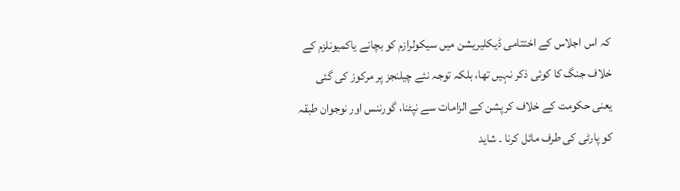کہ اس اجلاس کے اختتامی ڈیکلیریشن میں سیکولرازم کو بچانے یاکمیونلزم کے خلاف جنگ کا کوئی ذکر نہیں تھا، بلکہ توجہ نئے چیلنجز پر مرکوز کی گئی یعنی حکومت کے خلاف کرپشن کے الزامات سے نپٹنا، گورننس اور نوجوان طبقہ کو پارٹی کی طرف مائل کرنا ۔ شاید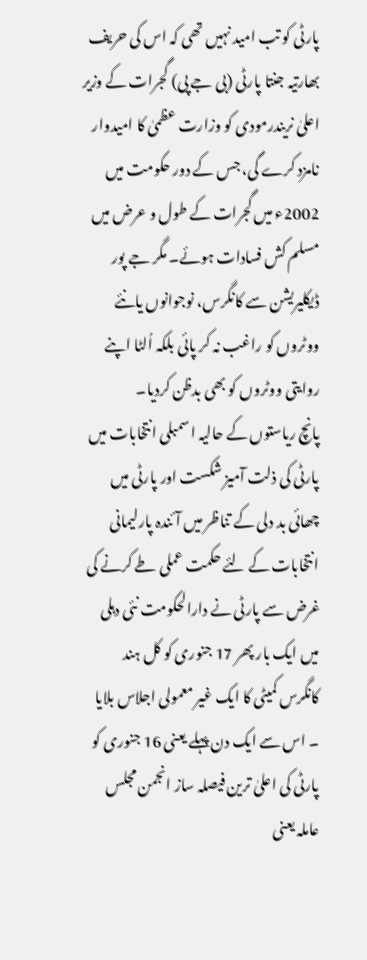پارٹی کو تب امید نہیں تھی کہ اس کی حریف بھارتیہ جنتا پارٹی (بی جے پی) گجرات کے وزیر اعلیٰ نریندرمودی کو وزارت عظمیٰ کا امیدوار نامزد کرے گی، جس کے دور حکومت میں 2002ء میں گجرات کے طول و عرض میں مسلم کش فسادات ہوئے۔ مگر جے پور ڈیکلیریشن سے کانگرس، نوجوانوں یانئے ووٹروں کو راغب نہ کر پائی بلکہ اُلٹا اپنے روایتی ووٹروں کو بھی بدظن کردیا۔
پانچ ریاستوں کے حالیہ اسمبلی انتخابات میں پارٹی کی ذلت آمیز شکست اور پارٹی میں چھائی بد دلی کے تناظر میں آئندہ پارلیمانی انتخابات کے لئے حکمت عملی طے کرنے کی غرض سے پارٹی نے دارالحکومت نئی دہلی میں ایک بار پھر 17 جنوری کو کل ہند کانگرس کمیٹی کا ایک غیر معمولی اجلاس بلایا ۔ اس سے ایک دن پہلے یعنی 16 جنوری کو پارٹی کی اعلیٰ ترین فیصلہ ساز انجمن مجلس عاملہ یعنی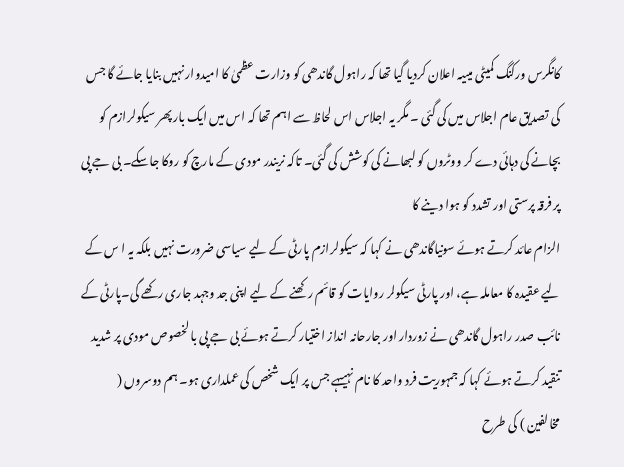کانگرس ورکنگ کمیٹی میںیہ اعلان کردیا گیا تھا کہ راہول گاندھی کو وزارت عظمیٰ کا امیدوار نہیں بنایا جائے گا جس کی تصدیق عام اجلاس میں کی گئی ۔ مگر یہ اجلاس اس لحاظ سے اہم تھا کہ اس میں ایک بار پھر سیکولرازم کو بچانے کی دہائی دے کر ووٹروں کو لبھانے کی کوشش کی گئی۔ تاکہ نریندر مودی کے مارچ کو روکا جاسکے۔ بی جے پی پر فرقہ پرستی اور تشدد کو ہوا دینے کا
الزام عائد کرتے ہوئے سونیاگاندھی نے کہا کہ سیکولرازم پارٹی کے لیے سیاسی ضرورت نہیں بلکہ یہ ا س کے لیے عقیدہ کا معاملہ ہے، اور پارٹی سیکولر روایات کو قائم رکھنے کے لیے اپنی جد وجہد جاری رکھے گی۔پارٹی کے نائب صدر راہول گاندھی نے زوردار اور جارحانہ انداز اختیار کرتے ہوئے بی جے پی با لخصوص مودی پر شدید تنقید کرتے ہوئے کہا کہ جمہوریت فرد واحد کا نام نہیںہے جس پر ایک شخص کی عملداری ہو۔ ہم دوسروں ( مخالفین ) کی طرح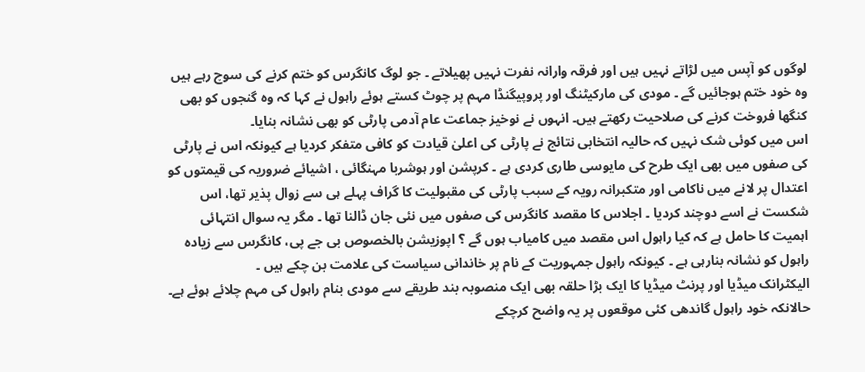لوگوں کو آپس میں لڑاتے نہیں ہیں اور فرقہ وارانہ نفرت نہیں پھیلاتے ۔ جو لوگ کانگرس کو ختم کرنے کی سوچ رہے ہیں وہ خود ختم ہوجائیں گے ۔ مودی کی مارکیٹنگ اور پروپیگنڈا مہم پر چوٹ کستے ہوئے راہول نے کہا کہ وہ گنجوں کو بھی کنگھا فروخت کرنے کی صلاحیت رکھتے ہیں۔ انہوں نے نوخیز جماعت عام آدمی پارٹی کو بھی نشانہ بنایا۔
اس میں کوئی شک نہیں کہ حالیہ انتخابی نتائج نے پارٹی کی اعلیٰ قیادت کو کافی متفکر کردیا ہے کیونکہ اس نے پارٹی کی صفوں میں بھی ایک طرح کی مایوسی طاری کردی ہے ۔ کرپشن اور ہوشربا مہنگائی ، اشیائے ضروریہ کی قیمتوں کو اعتدال پر لانے میں ناکامی اور متکبرانہ رویہ کے سبب پارٹی کی مقبولیت کا گراف پہلے ہی سے زوال پذیر تھا، اس شکست نے اسے دوچند کردیا ۔ اجلاس کا مقصد کانگرس کی صفوں میں نئی جان ڈالنا تھا ۔ مگر یہ سوال انتہائی اہمیت کا حامل ہے کہ کیا راہول اس مقصد میں کامیاب ہوں گے ؟ اپوزیشن بالخصوص بی جے پی، کانگرس سے زیادہ راہول کو نشانہ بنارہی ہے ۔ کیونکہ راہول جمہوریت کے نام پر خاندانی سیاست کی علامت بن چکے ہیں ۔
الیکٹرانک میڈیا اور پرنٹ میڈیا کا ایک بڑا حلقہ بھی ایک منصوبہ بند طریقے سے مودی بنام راہول کی مہم چلائے ہوئے ہے۔ حالانکہ خود راہول گاندھی کئی موقعوں پر یہ واضح کرچکے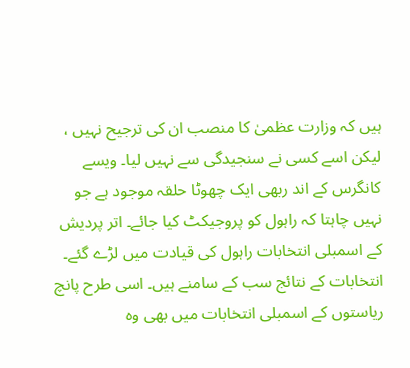ہیں کہ وزارت عظمیٰ کا منصب ان کی ترجیح نہیں ، لیکن اسے کسی نے سنجیدگی سے نہیں لیا۔ ویسے کانگرس کے اند ربھی ایک چھوٹا حلقہ موجود ہے جو نہیں چاہتا کہ راہول کو پروجیکٹ کیا جائے۔ اتر پردیش کے اسمبلی انتخابات راہول کی قیادت میں لڑے گئے۔ انتخابات کے نتائج سب کے سامنے ہیں۔ اسی طرح پانچ ریاستوں کے اسمبلی انتخابات میں بھی وہ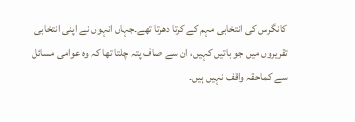کانگرس کی انتخابی مہم کے کرتا دھرتا تھے۔جہاں انہوں نے اپنی انتخابی تقریروں میں جو باتیں کہیں، ان سے صاف پتہ چلتا تھا کہ وہ عوامی مسائل سے کماحقہ واقف نہیں ہیں۔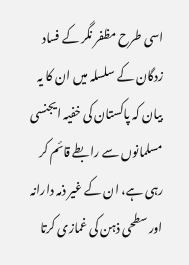اسی طرح مظفر نگر کے فساد زدگان کے سلسلہ میں ان کا یہ بیان کہ پاکستان کی خفیہ ایجنسی مسلمانوں سے رابطے قائم کر رہی ہے، ان کے غیر ذمہ دارانہ اور سطحی ذہن کی غمازی کرتا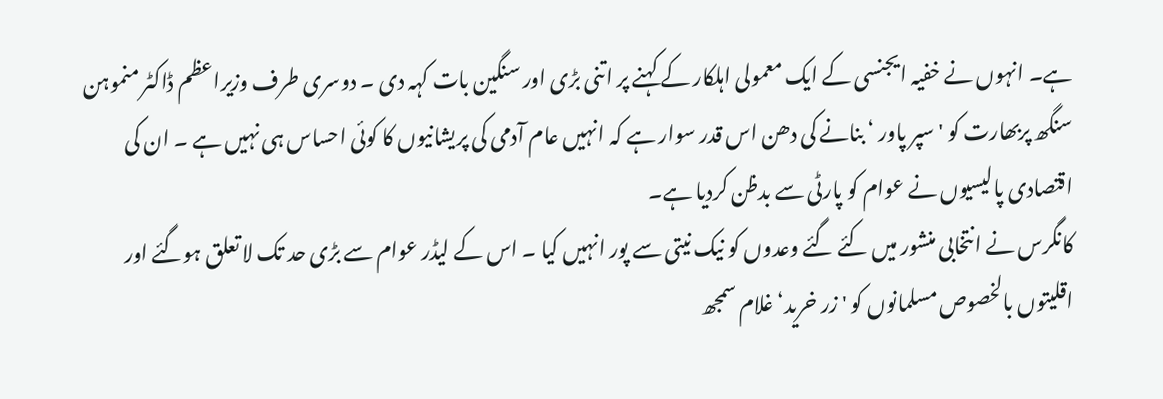ہے۔ انہوں نے خفیہ ایجنسی کے ایک معمولی اہلکار کے کہنے پر اتنی بڑی اور سنگین بات کہہ دی ۔ دوسری طرف وزیراعظم ڈاکٹر منموہن سنگھ پربھارت کو ' سپر پاور ‘ بنانے کی دھن اس قدر سوار ہے کہ انہیں عام آدمی کی پریشانیوں کا کوئی احساس ہی نہیں ہے ۔ ان کی اقتصادی پالیسیوں نے عوام کو پارٹی سے بدظن کردیا ہے۔
کانگرس نے انتخابی منشور میں کئے گئے وعدوں کو نیک نیتی سے پور انہیں کیا ۔ اس کے لیڈر عوام سے بڑی حد تک لا تعلق ہوگئے اور اقلیتوں بالخصوص مسلمانوں کو ' زر خرید‘ غلام سمجھ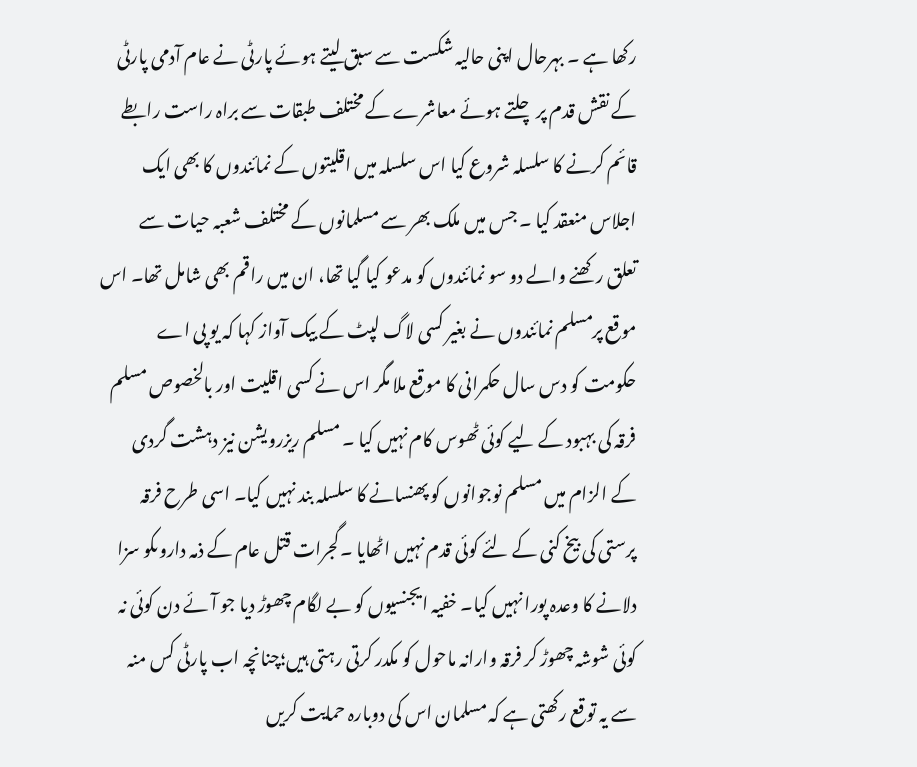رکھا ہے ۔ بہرحال اپنی حالیہ شکست سے سبق لیتے ہوئے پارٹی نے عام آدمی پارٹی کے نقش قدم پر چلتے ہوئے معاشرے کے مختلف طبقات سے براہ راست رابطے قائم کرنے کا سلسلہ شروع کیا اس سلسلہ میں اقلیتوں کے نمائندوں کا بھی ایک اجلاس منعقد کیا ۔ جس میں ملک بھر سے مسلمانوں کے مختلف شعبہ حیات سے تعلق رکھنے والے دو سو نمائندوں کو مدعو کیا گیا تھا، ان میں راقم بھی شامل تھا۔ اس موقع پرمسلم نمائندوں نے بغیر کسی لاگ لپٹ کے بیک آواز کہا کہ یو پی اے حکومت کو دس سال حکمرانی کا موقع ملا مگر اس نے کسی اقلیت اور بالخصوص مسلم فرقہ کی بہبود کے لیے کوئی ٹھوس کام نہیں کیا ۔ مسلم ریزرویشن نیز دہشت گردی کے الزام میں مسلم نوجوانوں کو پھنسانے کا سلسلہ بند نہیں کیا۔ اسی طرح فرقہ پرستی کی بیخ کنی کے لئے کوئی قدم نہیں اٹھایا ۔گجرات قتل عام کے ذمہ داروںکو سزا دلانے کا وعدہ پورا نہیں کیا۔ خفیہ ایجنسیوں کو بے لگام چھوڑ دیا جو آئے دن کوئی نہ کوئی شوشہ چھوڑ کر فرقہ وارانہ ماحول کو مکدر کرتی رہتی ہیں؛چنانچہ اب پارٹی کس منہ سے یہ توقع رکھتی ہے کہ مسلمان اس کی دوبارہ حمایت کریں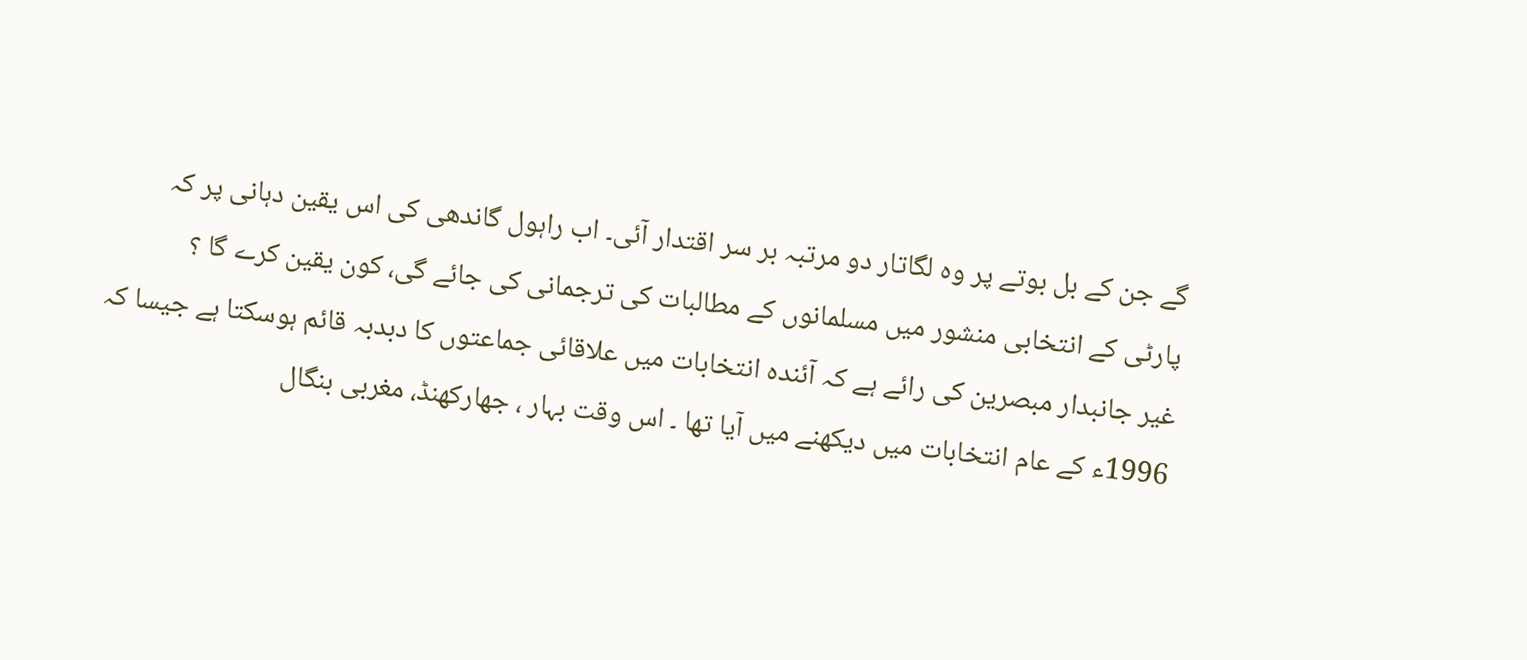گے جن کے بل بوتے پر وہ لگاتار دو مرتبہ بر سر اقتدار آئی۔ اب راہول گاندھی کی اس یقین دہانی پر کہ پارٹی کے انتخابی منشور میں مسلمانوں کے مطالبات کی ترجمانی کی جائے گی، کون یقین کرے گا ؟
غیر جانبدار مبصرین کی رائے ہے کہ آئندہ انتخابات میں علاقائی جماعتوں کا دبدبہ قائم ہوسکتا ہے جیسا کہ 1996ء کے عام انتخابات میں دیکھنے میں آیا تھا ۔ اس وقت بہار ، جھارکھنڈ، مغربی بنگال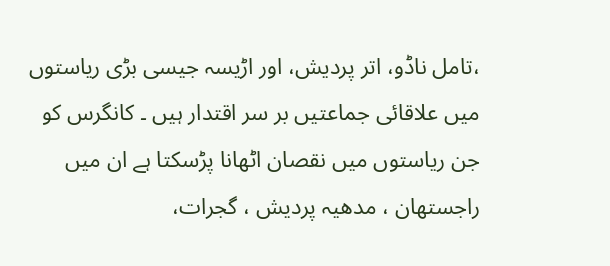،تامل ناڈو، اتر پردیش، اور اڑیسہ جیسی بڑی ریاستوں میں علاقائی جماعتیں بر سر اقتدار ہیں ۔ کانگرس کو جن ریاستوں میں نقصان اٹھانا پڑسکتا ہے ان میں راجستھان ، مدھیہ پردیش ، گجرات،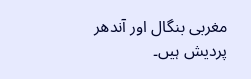مغربی بنگال اور آندھر پردیش ہیں۔